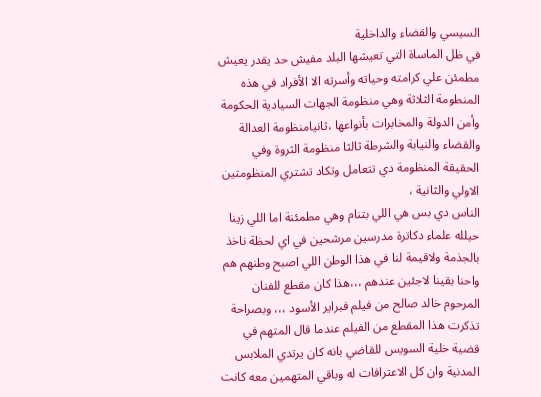السيسي والقضاء والداخلية
في ظل الماساة التي تعيشها البلد مفيش حد يقدر يعيش مطمئن علي كرامته وحياته وأسرته الا الأفراد في هذه المنطومة الثلاثة وهي منظومة الجهات السيادية الحكومة وأمن الدولة والمخابرات بأنواعها ،ثانيامنظومة العدالة والقضاء والنيابة والشرطة ثالثا منظومة الثروة وفي الحقيقة المنظومة دي تتعامل وتكاد تشتري المنظومتين الاولي والثانية ،
الناس دي بس هي اللي بتنام وهي مطمئنة اما اللي زينا حيلله علماء دكاترة مدرسين مرشحين في اي لحظة ناخذ بالجذمة ولاقيمة لنا في هذا الوطن اللي اصبح وطنهم هم واحنا بقينا لاجئين عندهم ،،،هذا كان مقطع للفنان المرحوم خالد صالح من فيلم فبراير الأسود ،،، وبصراحة تذكرت هذا المقطع من الفيلم عندما قال المتهم في قضية خلية السويس للقاضي بانه كان يرتدي الملابس المدنية وان كل الاعترافات له وباقي المتهمين معه كانت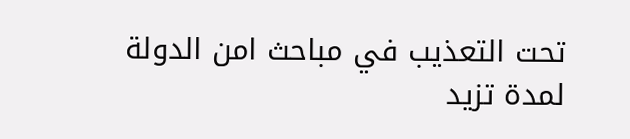تحت التعذيب في مباحث امن الدولة لمدة تزيد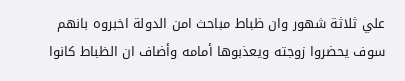علي ثلاثة شهور وان ظباط مباحث امن الدولة اخبروه بانهم سوف يحضروا زوجته ويعذبوها أمامه وأضاف ان الظباط كانوا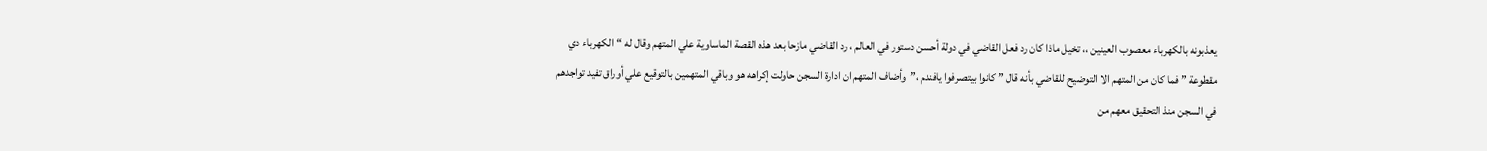يعذبونه بالكهرباء معصوب العينين ،، تخيل ماذا كان رد فعل القاضي في دولة أحسن دستور في العالم ، رد القاضي مازحا بعد هذه القصة الماساوية علي المتهم وقال له “الكهرباء دي مقطوعة ” فما كان من المتهم الا التوضيح للقاضي بأنه قال ” كانوا بيتصرفوا يافندم ،”وأضاف المتهم ان ادارة السجن حاولت إكراهه هو وباقي المتهمين بالتوقيع علي أوراق تفيد تواجدهم في السجن منذ التحقيق معهم من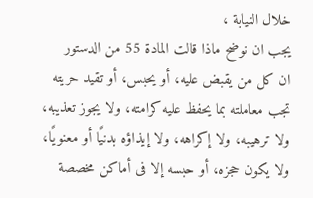خلال النيابة ،
يجب ان نوضح ماذا قالت المادة 55 من الدستور
ان كل من يقبض عليه، أو يحبس، أو تقيد حريته تجب معاملته بما يحفظ عليه كرامته، ولا يجوز تعذيبه، ولا ترهيبه، ولا إكراهه، ولا إيذاؤه بدنيًا أو معنويًا، ولا يكون حجزه، أو حبسه إلا فى أماكن مخصصة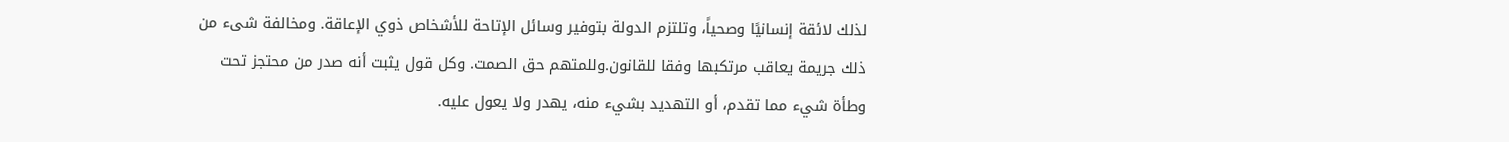لذلك لائقة إنسانيًا وصحياً، وتلتزم الدولة بتوفير وسائل الإتاحة للأشخاص ذوي الإعاقة. ومخالفة شىء من ذلك جريمة يعاقب مرتكبها وفقا للقانون.وللمتهم حق الصمت. وكل قول يثبت أنه صدر من محتجز تحت وطأة شيء مما تقدم، أو التهديد بشيء منه، يهدر ولا يعول عليه.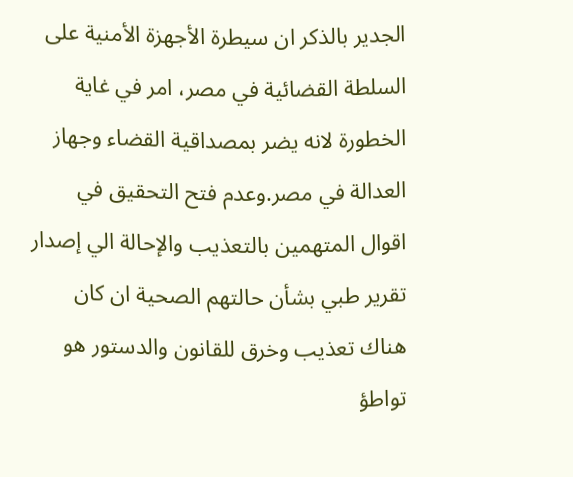الجدير بالذكر ان سيطرة الأجهزة الأمنية على السلطة القضائية في مصر، امر في غاية الخطورة لانه يضر بمصداقية القضاء وجهاز العدالة في مصر.وعدم فتح التحقيق في اقوال المتهمين بالتعذيب والإحالة الي إصدار تقرير طبي بشأن حالتهم الصحية ان كان هناك تعذيب وخرق للقانون والدستور هو تواطؤ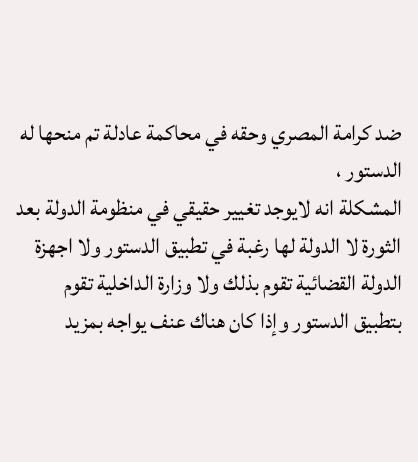ضد كرامة المصري وحقه في محاكمة عادلة تم منحها له الدستور ،
المشكلة انه لايوجد تغيير حقيقي في منظومة الدولة بعد الثورة لا الدولة لها رغبة في تطبيق الدستور ولا اجهزة الدولة القضائية تقوم بذلك ولا وزارة الداخلية تقوم بتطبيق الدستور وإذا كان هناك عنف يواجه بمزيد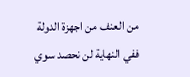من العنف من اجهزة الدولة ففي النهاية لن نحصد سوي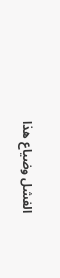الفشل وضياع هذا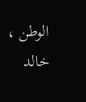الوطن ،
خالد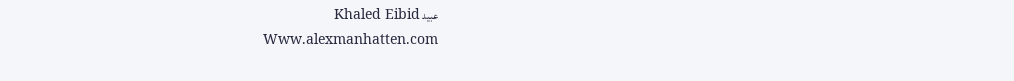عبيد Khaled Eibid
Www.alexmanhatten.com